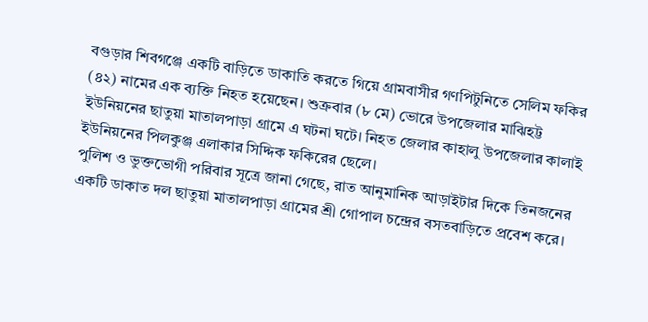বগুড়ার শিবগঞ্জে একটি বাড়িতে ডাকাতি করতে গিয়ে গ্রামবাসীর গণপিটুনিতে সেলিম ফকির (৪২) নামের এক ব্যক্তি নিহত হয়েছেন। শুক্রবার (৮ মে) ভোরে উপজেলার মাঝিহট্ট ইউনিয়নের ছাতুয়া মাতালপাড়া গ্রামে এ ঘটনা ঘটে। নিহত জেলার কাহালু উপজেলার কালাই ইউনিয়নের পিলকুঞ্জ এলাকার সিদ্দিক ফকিরের ছেলে।
পুলিশ ও ভুক্তভোগী পরিবার সূত্রে জানা গেছে, রাত আনুমানিক আড়াইটার দিকে তিনজনের একটি ডাকাত দল ছাতুয়া মাতালপাড়া গ্রামের শ্রী গোপাল চন্দ্রের বসতবাড়িতে প্রবেশ করে।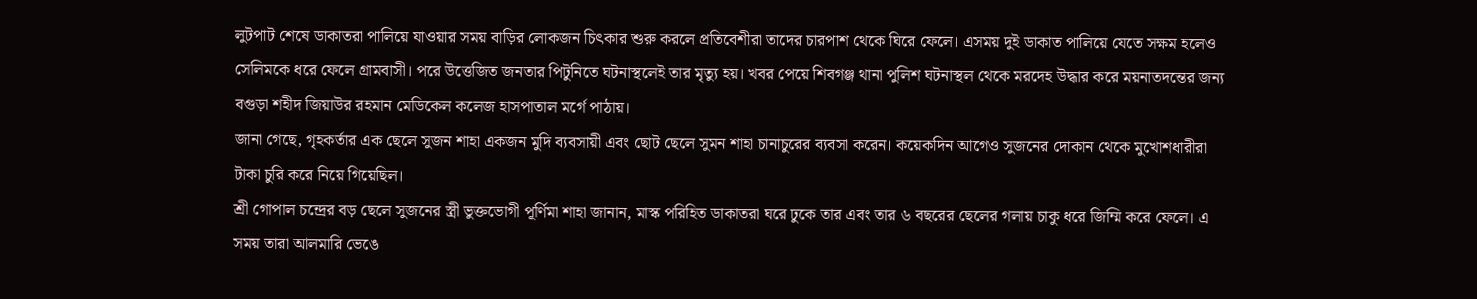লুটপাট শেষে ডাকাতরা পালিয়ে যাওয়ার সময় বাড়ির লোকজন চিৎকার শুরু করলে প্রতিবেশীরা তাদের চারপাশ থেকে ঘিরে ফেলে। এসময় দুই ডাকাত পালিয়ে যেতে সক্ষম হলেও সেলিমকে ধরে ফেলে গ্রামবাসী। পরে উত্তেজিত জনতার পিটুনিতে ঘটনাস্থলেই তার মৃত্যু হয়। খবর পেয়ে শিবগঞ্জ থানা পুলিশ ঘটনাস্থল থেকে মরদেহ উদ্ধার করে ময়নাতদন্তের জন্য বগুড়া শহীদ জিয়াউর রহমান মেডিকেল কলেজ হাসপাতাল মর্গে পাঠায়।
জানা গেছে, গৃহকর্তার এক ছেলে সুজন শাহা একজন মুদি ব্যবসায়ী এবং ছোট ছেলে সুমন শাহা চানাচুরের ব্যবসা করেন। কয়েকদিন আগেও সুজনের দোকান থেকে মুখোশধারীরা টাকা চুরি করে নিয়ে গিয়েছিল।
শ্রী গোপাল চন্দ্রের বড় ছেলে সুজনের স্ত্রী ভুক্তভোগী পূর্ণিমা শাহা জানান, মাস্ক পরিহিত ডাকাতরা ঘরে ঢুকে তার এবং তার ৬ বছরের ছেলের গলায় চাকু ধরে জিম্মি করে ফেলে। এ সময় তারা আলমারি ভেঙে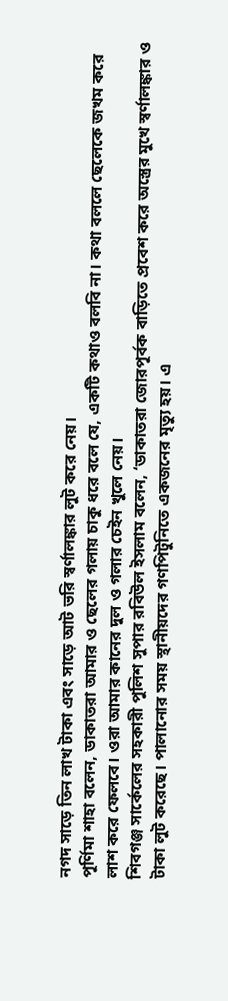নগদ সাড়ে তিন লাখ টাকা এবং সাড়ে আট ভরি স্বর্ণালঙ্কার লুট করে নেয়।
পূর্ণিমা শাহা বলেন, ডাকাতরা আমার ও ছেলের গলায় চাকু ধরে বলে যে, একটি কথাও বলবি না। কথা বললে ছেলেকে জখম করে লাশ করে ফেলবে। ওরা আমার কানের দুল ও গলার চেইন খুলে নেয়।
শিবগঞ্জ সার্কেলের সহকারী পুলিশ সুপার রবিউল ইসলাম বলেন, ‘ডাকাতরা জোরপূর্বক বাড়িতে প্রবেশ করে অস্ত্রের মুখে স্বর্ণালঙ্কার ও টাকা লুট করেছে। পালানোর সময় স্থানীয়দের গণপিটুনিতে একজনের মৃত্যু হয়। এ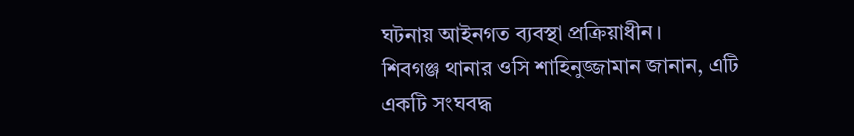ঘটনায় আইনগত ব্যবস্থা প্রক্রিয়াধীন।
শিবগঞ্জ থানার ওসি শাহিনুজ্জামান জানান, এটি একটি সংঘবদ্ধ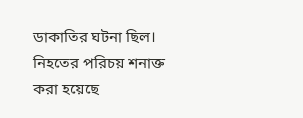ডাকাতির ঘটনা ছিল। নিহতের পরিচয় শনাক্ত করা হয়েছে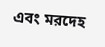এবং মরদেহ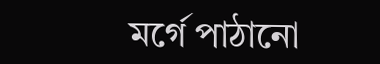মর্গে পাঠানো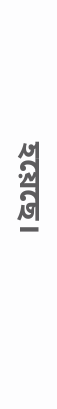হয়েছে।